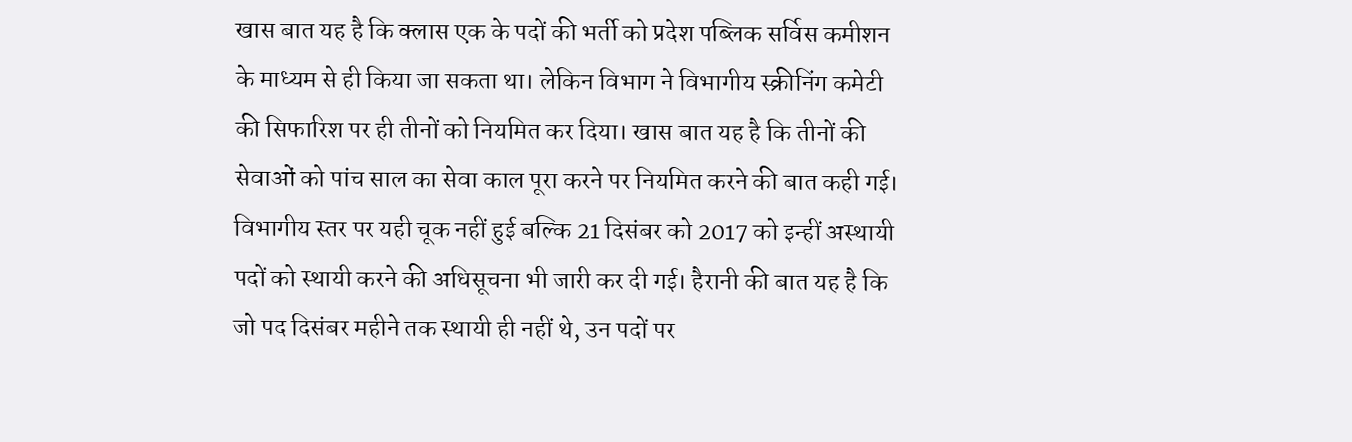खास बात यह है कि क्लास एक के पदों की भर्ती को प्रदेश पब्लिक सर्विस कमीशन के माध्यम से ही किया जा सकता था। लेकिन विभाग ने विभागीय स्क्रीनिंग कमेटी की सिफारिश पर ही तीनों को नियमित कर दिया। खास बात यह है कि तीनों की सेवाओं को पांच साल का सेवा काल पूरा करने पर नियमित करने की बात कही गई।
विभागीय स्तर पर यही चूक नहीं हुई बल्कि 21 दिसंबर को 2017 को इन्हीं अस्थायी पदों को स्थायी करने की अधिसूचना भी जारी कर दी गई। हैरानी की बात यह है कि जो पद दिसंबर महीने तक स्थायी ही नहीं थे, उन पदों पर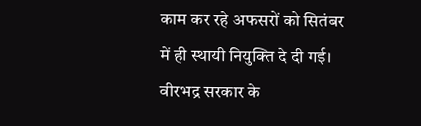काम कर रहे अफसरों को सितंबर में ही स्थायी नियुक्ति दे दी गई।
वीरभद्र सरकार के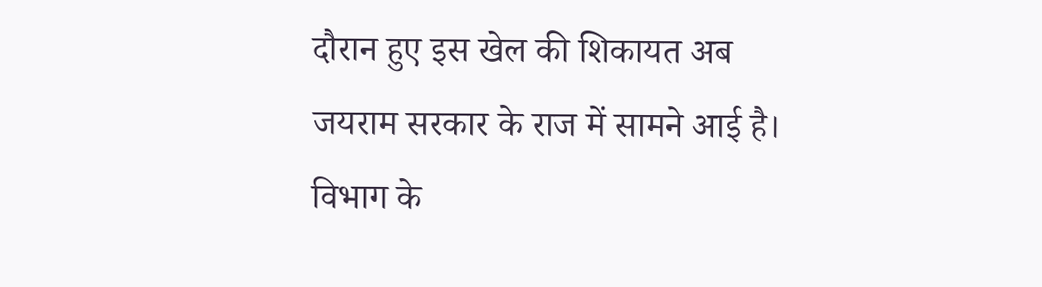दौरान हुए इस खेल की शिकायत अब जयराम सरकार के राज में सामने आई है। विभाग के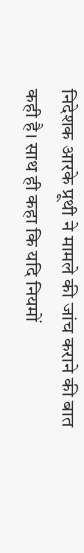निदेशक आरके प्रूथी ने मामले की जांच कराने की बात कही है। साथ ही कहा कि यदि नियमों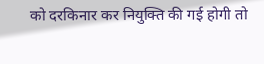को दरकिनार कर नियुक्ति की गई होगी तो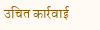उचित कार्रवाई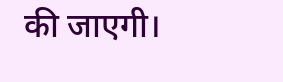की जाएगी।